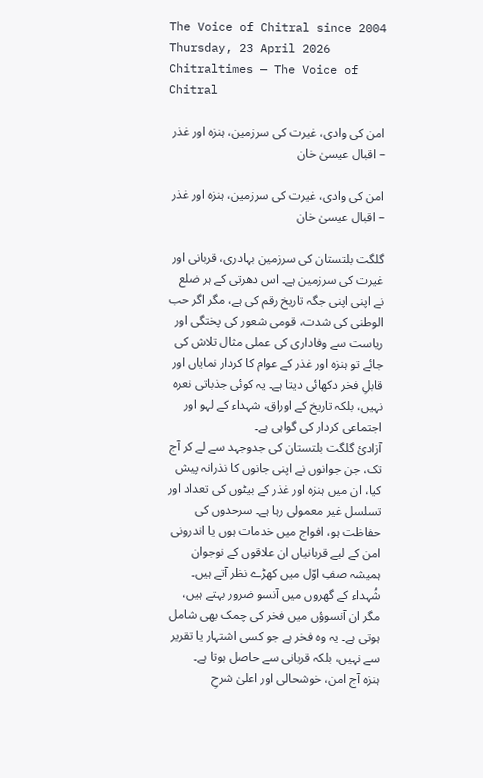The Voice of Chitral since 2004
Thursday, 23 April 2026
Chitraltimes — The Voice of Chitral

امن کی وادی، غیرت کی سرزمین، ہنزہ اور غذر – اقبال عیسیٰ خان

امن کی وادی، غیرت کی سرزمین، ہنزہ اور غذر – اقبال عیسیٰ خان

گلگت بلتستان کی سرزمین بہادری، قربانی اور غیرت کی سرزمین ہے۔ اس دھرتی کے ہر ضلع نے اپنی اپنی جگہ تاریخ رقم کی ہے، مگر اگر حب الوطنی کی شدت، قومی شعور کی پختگی اور ریاست سے وفاداری کی عملی مثال تلاش کی جائے تو ہنزہ اور غذر کے عوام کا کردار نمایاں اور قابلِ فخر دکھائی دیتا ہے۔ یہ کوئی جذباتی نعرہ نہیں، بلکہ تاریخ کے اوراق، شہداء کے لہو اور اجتماعی کردار کی گواہی ہے۔
آزادیٔ گلگت بلتستان کی جدوجہد سے لے کر آج تک، جن جوانوں نے اپنی جانوں کا نذرانہ پیش کیا، ان میں ہنزہ اور غذر کے بیٹوں کی تعداد اور تسلسل غیر معمولی رہا ہے۔ سرحدوں کی حفاظت ہو، افواج میں خدمات ہوں یا اندرونی امن کے لیے قربانیاں ان علاقوں کے نوجوان ہمیشہ صفِ اوّل میں کھڑے نظر آتے ہیں۔ شُہداء کے گھروں میں آنسو ضرور بہتے ہیں، مگر ان آنسوؤں میں فخر کی چمک بھی شامل ہوتی ہے۔ یہ وہ فخر ہے جو کسی اشتہار یا تقریر سے نہیں، بلکہ قربانی سے حاصل ہوتا ہے۔
ہنزہ آج امن، خوشحالی اور اعلیٰ شرحِ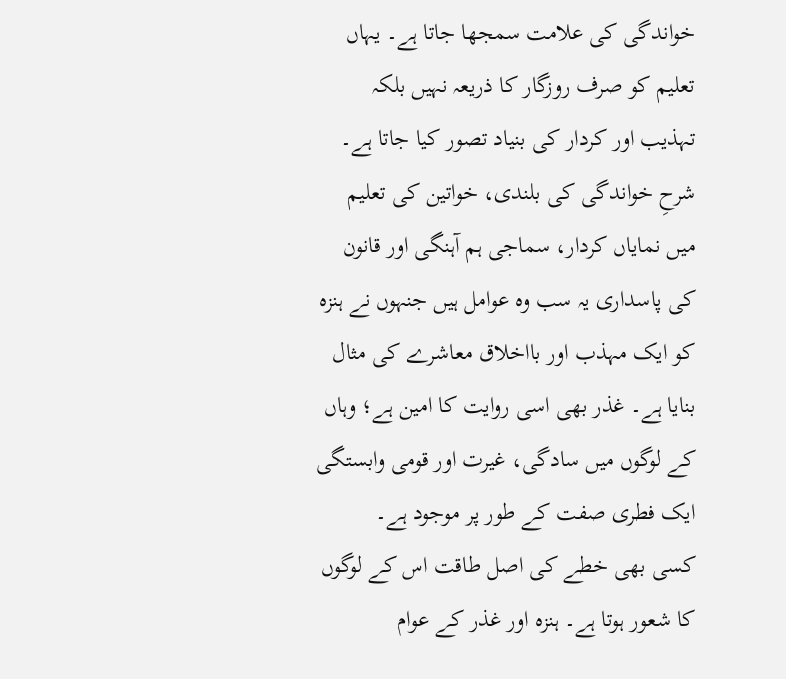خواندگی کی علامت سمجھا جاتا ہے۔ یہاں تعلیم کو صرف روزگار کا ذریعہ نہیں بلکہ تہذیب اور کردار کی بنیاد تصور کیا جاتا ہے۔ شرحِ خواندگی کی بلندی، خواتین کی تعلیم میں نمایاں کردار، سماجی ہم آہنگی اور قانون کی پاسداری یہ سب وہ عوامل ہیں جنہوں نے ہنزہ کو ایک مہذب اور بااخلاق معاشرے کی مثال بنایا ہے۔ غذر بھی اسی روایت کا امین ہے؛ وہاں کے لوگوں میں سادگی، غیرت اور قومی وابستگی ایک فطری صفت کے طور پر موجود ہے۔
کسی بھی خطے کی اصل طاقت اس کے لوگوں کا شعور ہوتا ہے۔ ہنزہ اور غذر کے عوام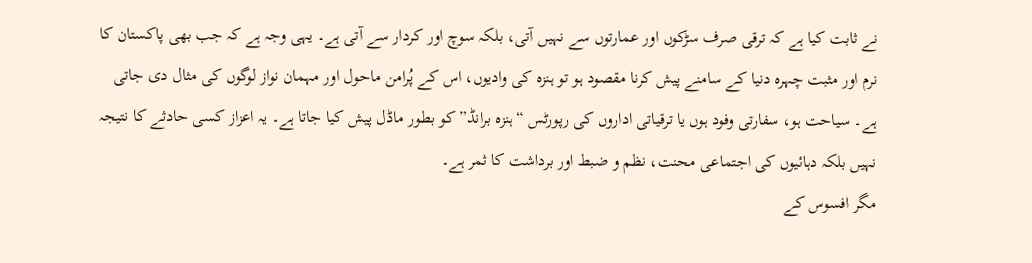نے ثابت کیا ہے کہ ترقی صرف سڑکوں اور عمارتوں سے نہیں آتی، بلکہ سوچ اور کردار سے آتی ہے۔ یہی وجہ ہے کہ جب بھی پاکستان کا نرم اور مثبت چہرہ دنیا کے سامنے پیش کرنا مقصود ہو تو ہنزہ کی وادیوں، اس کے پُرامن ماحول اور مہمان نواز لوگوں کی مثال دی جاتی ہے۔ سیاحت ہو، سفارتی وفود ہوں یا ترقیاتی اداروں کی رپورٹس “ہنزہ برانڈ” کو بطور ماڈل پیش کیا جاتا ہے۔ یہ اعزاز کسی حادثے کا نتیجہ نہیں بلکہ دہائیوں کی اجتماعی محنت، نظم و ضبط اور برداشت کا ثمر ہے۔
مگر افسوس کے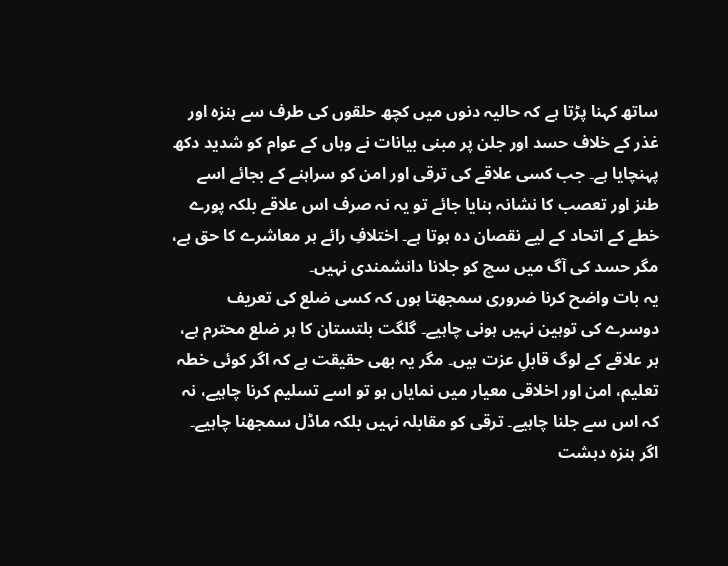ساتھ کہنا پڑتا ہے کہ حالیہ دنوں میں کچھ حلقوں کی طرف سے ہنزہ اور غذر کے خلاف حسد اور جلن پر مبنی بیانات نے وہاں کے عوام کو شدید دکھ پہنچایا ہے۔ جب کسی علاقے کی ترقی اور امن کو سراہنے کے بجائے اسے طنز اور تعصب کا نشانہ بنایا جائے تو یہ نہ صرف اس علاقے بلکہ پورے خطے کے اتحاد کے لیے نقصان دہ ہوتا ہے۔ اختلافِ رائے ہر معاشرے کا حق ہے، مگر حسد کی آگ میں سچ کو جلانا دانشمندی نہیں۔
یہ بات واضح کرنا ضروری سمجھتا ہوں کہ کسی ضلع کی تعریف دوسرے کی توہین نہیں ہونی چاہیے۔ گلگت بلتستان کا ہر ضلع محترم ہے، ہر علاقے کے لوگ قابلِ عزت ہیں۔ مگر یہ بھی حقیقت ہے کہ اگر کوئی خطہ تعلیم، امن اور اخلاقی معیار میں نمایاں ہو تو اسے تسلیم کرنا چاہیے، نہ کہ اس سے جلنا چاہیے۔ ترقی کو مقابلہ نہیں بلکہ ماڈل سمجھنا چاہیے۔ اگر ہنزہ دہشت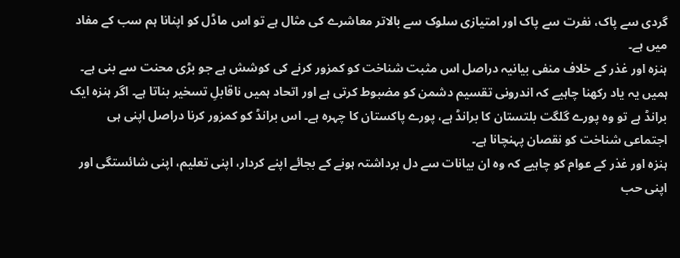گردی سے پاک، نفرت سے پاک اور امتیازی سلوک سے بالاتر معاشرے کی مثال ہے تو اس ماڈل کو اپنانا ہم سب کے مفاد میں ہے۔
ہنزہ اور غذر کے خلاف منفی بیانیہ دراصل اس مثبت شناخت کو کمزور کرنے کی کوشش ہے جو بڑی محنت سے بنی ہے۔ ہمیں یہ یاد رکھنا چاہیے کہ اندرونی تقسیم دشمن کو مضبوط کرتی ہے اور اتحاد ہمیں ناقابلِ تسخیر بناتا ہے۔ اگر ہنزہ ایک برانڈ ہے تو وہ پورے گلگت بلتستان کا برانڈ ہے، پورے پاکستان کا چہرہ ہے۔ اس برانڈ کو کمزور کرنا دراصل اپنی ہی اجتماعی شناخت کو نقصان پہنچانا ہے۔
ہنزہ اور غذر کے عوام کو چاہیے کہ وہ ان بیانات سے دل برداشتہ ہونے کے بجائے اپنے کردار، اپنی تعلیم، اپنی شائستگی اور اپنی حب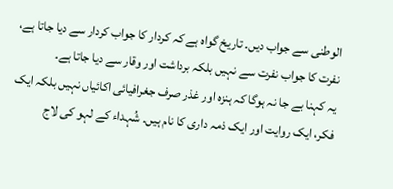الوطنی سے جواب دیں۔ تاریخ گواہ ہے کہ کردار کا جواب کردار سے دیا جاتا ہے، نفرت کا جواب نفرت سے نہیں بلکہ برداشت اور وقار سے دیا جاتا ہے۔
یہ کہنا بے جا نہ ہوگا کہ ہنزہ اور غذر صرف جغرافیائی اکائیاں نہیں بلکہ ایک فکر، ایک روایت اور ایک ذمہ داری کا نام ہیں۔ شُہداء کے لہو کی لاج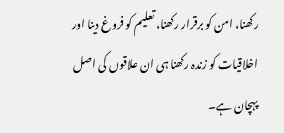رکھنا، امن کو برقرار رکھنا، تعلیم کو فروغ دینا اور اخلاقیات کو زندہ رکھنا ہی ان علاقوں کی اصل پہچان ہے۔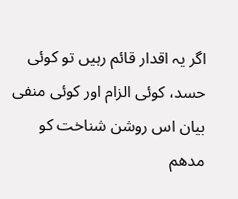اگر یہ اقدار قائم رہیں تو کوئی حسد، کوئی الزام اور کوئی منفی بیان اس روشن شناخت کو مدھم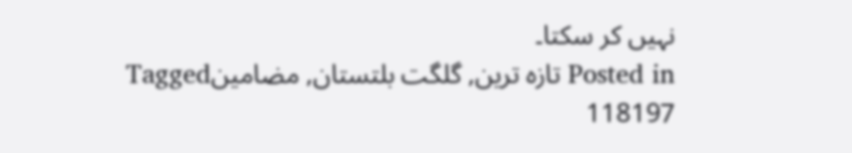نہیں کر سکتا۔
Posted in تازہ ترین, گلگت بلتستان, مضامینTagged
118197